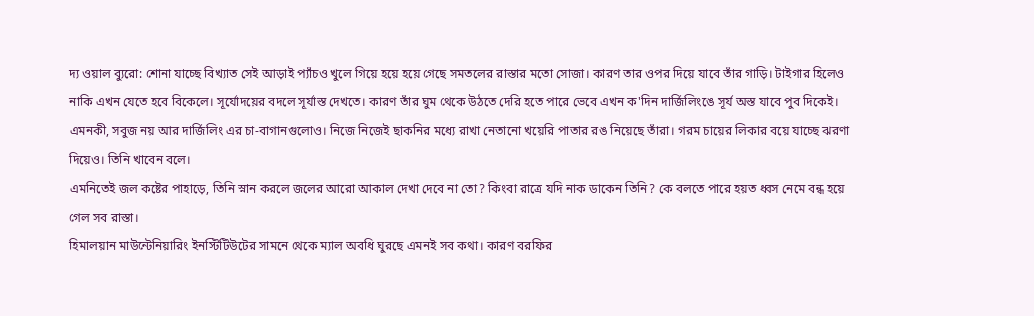দ্য ওয়াল ব্যুরো: শোনা যাচ্ছে বিখ্যাত সেই আড়াই প্যাঁচও খুলে গিয়ে হয়ে হয়ে গেছে সমতলের রাস্তার মতো সোজা। কারণ তার ওপর দিয়ে যাবে তাঁর গাড়ি। টাইগার হিলেও নাকি এখন যেতে হবে বিকেলে। সূর্যোদয়ের বদলে সূর্যাস্ত দেখতে। কারণ তাঁর ঘুম থেকে উঠতে দেরি হতে পারে ভেবে এখন ক'দিন দার্জিলিংঙে সূর্য অস্ত যাবে পুব দিকেই।
এমনকী, সবুজ নয় আর দার্জিলিং এর চা-বাগানগুলোও। নিজে নিজেই ছাকনির মধ্যে রাখা নেতানো খয়েরি পাতার রঙ নিয়েছে তাঁরা। গরম চায়ের লিকার বয়ে যাচ্ছে ঝরণা দিয়েও। তিনি খাবেন বলে।
এমনিতেই জল কষ্টের পাহাড়ে, তিনি স্নান করলে জলের আরো আকাল দেখা দেবে না তো? কিংবা রাত্রে যদি নাক ডাকেন তিনি? কে বলতে পারে হয়ত ধ্বস নেমে বন্ধ হয়ে গেল সব রাস্তা।
হিমালয়ান মাউন্টেনিয়ারিং ইনস্টিটিউটের সামনে থেকে ম্যাল অবধি ঘুরছে এমনই সব কথা। কারণ বরফির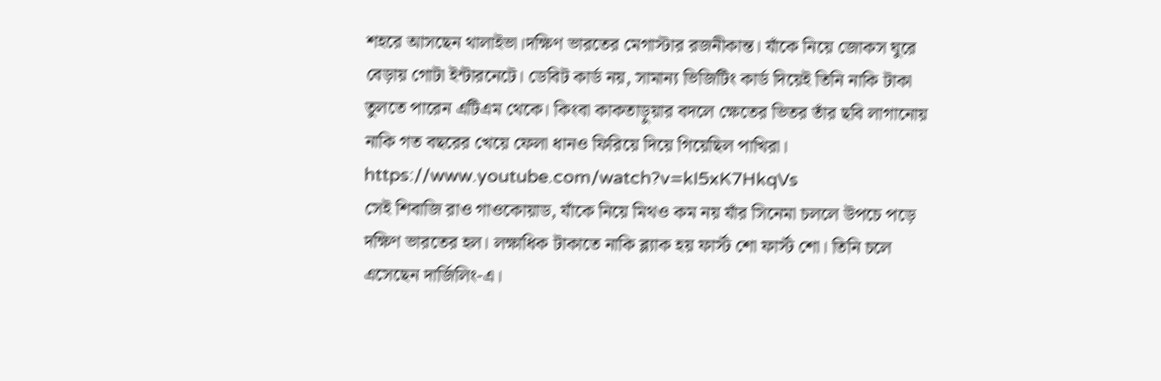শহরে আসছেন থালাইভা।দক্ষিণ ভারতের মেগাস্টার রজনীকান্ত। যাঁকে নিয়ে জোকস ঘুরে বেড়ায় গোটা ইন্টারনেটে। ডেবিট কার্ড নয়, সামান্য ভিজিটিং কার্ড দিয়েই তিনি নাকি টাকা তুলতে পারেন এটিএম থেকে। কিংবা কাকতাড়ুয়ার বদলে ক্ষেতের ভিতর তাঁর ছবি লাগানোয় নাকি গত বছরের খেয়ে ফেলা ধানও ফিরিয়ে দিয়ে গিয়েছিল পাখিরা।
https://www.youtube.com/watch?v=kI5xK7HkqVs
সেই শিবাজি রাও গাওকোয়াড, যাঁকে নিয়ে মিথও কম নয় যাঁর সিনেমা চললে উপচে পড়ে দক্ষিণ ভারতের হল। লক্ষাধিক টাকাতে নাকি ব্ল্যাক হয় ফার্স্ট শো ফার্স্ট শো। তিনি চলে এসেছেন দার্জিলিং-এ।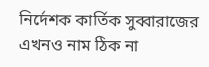নির্দেশক কার্তিক সুব্বারাজের এখনও নাম ঠিক না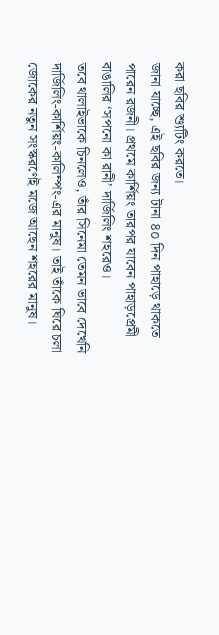করা ছবির শ্যুটিং করতে।
জানা যাচ্ছে, এই ছবির জন্য টানা ৪০ দিন পাহাড়ে থাকতে পারেন রজনী। প্রথমে কার্শিয়ং তারপর যাবেন পাহাড়প্রেমী বাঙালির ‘সপনো কা রানী’ দার্জিলিং শহরেও।
তবে থালাইভাকে চিনলেও, তাঁর সিনেমা তেমন ভাবে দেখেনি দার্জিলিং-কার্শিয়ং-কালিম্পং-এর মানুষ। তাই তাঁকে ঘিরে চলা জোকের নতুন সংস্করণেই মজে আছেন শহরের মানুষ।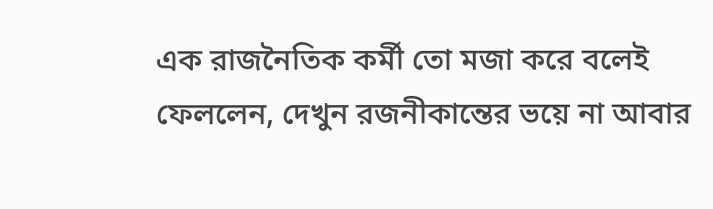এক রাজনৈতিক কর্মী তো মজা করে বলেই ফেললেন, দেখুন রজনীকান্তের ভয়ে না আবার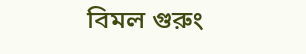বিমল গুরুং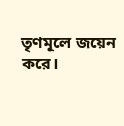তৃণমূলে জয়েন করে।